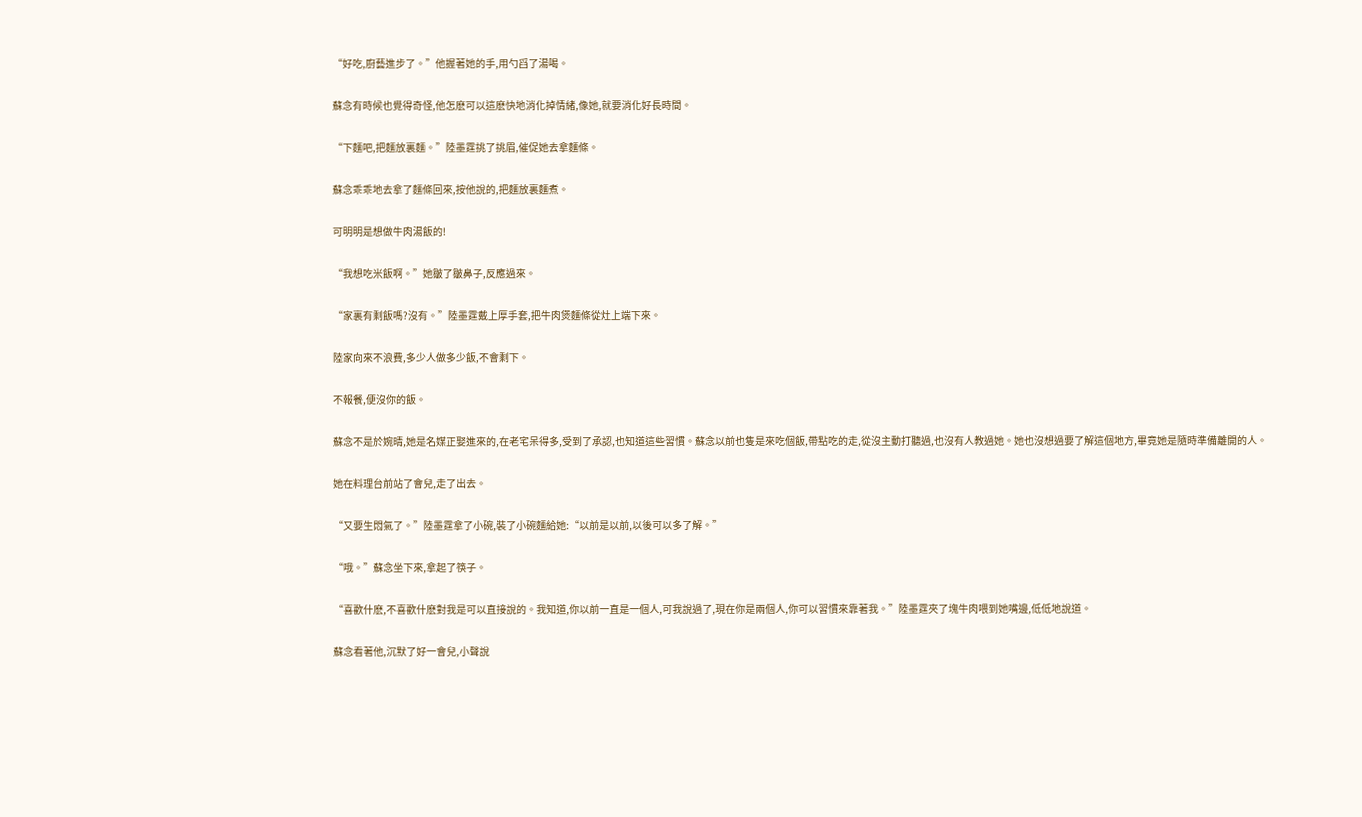“好吃,廚藝進步了。”他握著她的手,用勺舀了湯喝。

蘇念有時候也覺得奇怪,他怎麽可以這麽快地消化掉情緒,像她,就要消化好長時間。

“下麵吧,把麵放裏麵。”陸墨霆挑了挑眉,催促她去拿麵條。

蘇念乖乖地去拿了麵條回來,按他說的,把麵放裏麵煮。

可明明是想做牛肉湯飯的!

“我想吃米飯啊。”她皺了皺鼻子,反應過來。

“家裏有剩飯嗎?沒有。”陸墨霆戴上厚手套,把牛肉煲麵條從灶上端下來。

陸家向來不浪費,多少人做多少飯,不會剩下。

不報餐,便沒你的飯。

蘇念不是於婉晴,她是名媒正娶進來的,在老宅呆得多,受到了承認,也知道這些習慣。蘇念以前也隻是來吃個飯,帶點吃的走,從沒主動打聽過,也沒有人教過她。她也沒想過要了解這個地方,畢竟她是隨時準備離開的人。

她在料理台前站了會兒,走了出去。

“又要生悶氣了。”陸墨霆拿了小碗,裝了小碗麵給她:“以前是以前,以後可以多了解。”

“哦。”蘇念坐下來,拿起了筷子。

“喜歡什麽,不喜歡什麽對我是可以直接說的。我知道,你以前一直是一個人,可我說過了,現在你是兩個人,你可以習慣來靠著我。”陸墨霆夾了塊牛肉喂到她嘴邊,低低地說道。

蘇念看著他,沉默了好一會兒,小聲說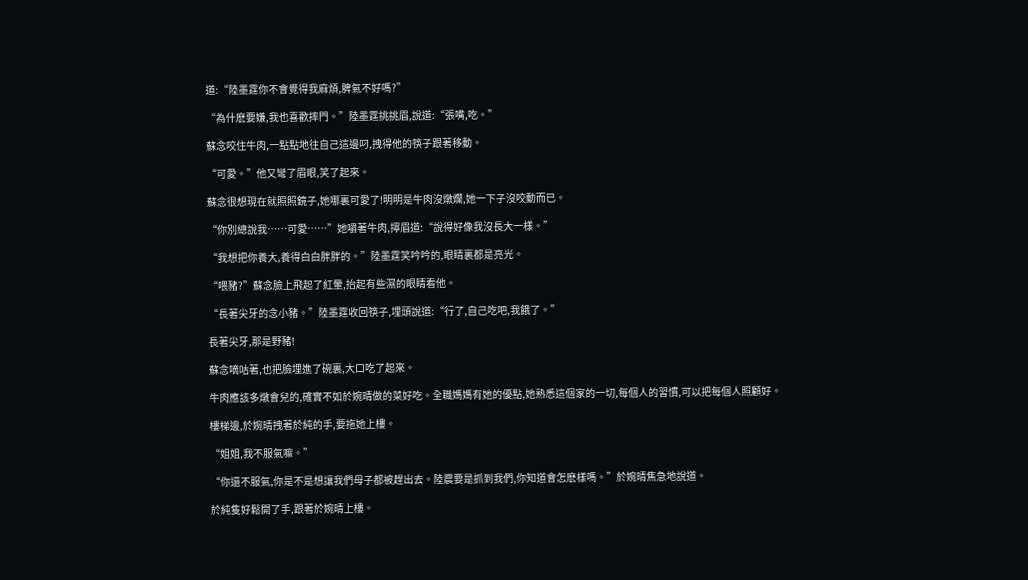道:“陸墨霆你不會覺得我麻煩,脾氣不好嗎?”

“為什麽要嫌,我也喜歡摔門。”陸墨霆挑挑眉,說道:“張嘴,吃。”

蘇念咬住牛肉,一點點地往自己這邊叼,拽得他的筷子跟著移動。

“可愛。”他又彎了眉眼,笑了起來。

蘇念很想現在就照照鏡子,她哪裏可愛了!明明是牛肉沒燉爛,她一下子沒咬動而已。

“你別總說我……可愛……”她嚼著牛肉,擰眉道:“說得好像我沒長大一樣。”

“我想把你養大,養得白白胖胖的。”陸墨霆笑吟吟的,眼睛裏都是亮光。

“喂豬?”蘇念臉上飛起了紅暈,抬起有些濕的眼睛看他。

“長著尖牙的念小豬。”陸墨霆收回筷子,埋頭說道:“行了,自己吃吧,我餓了。”

長著尖牙,那是野豬!

蘇念嘀咕著,也把臉埋進了碗裏,大口吃了起來。

牛肉應該多燉會兒的,確實不如於婉晴做的菜好吃。全職媽媽有她的優點,她熟悉這個家的一切,每個人的習慣,可以把每個人照顧好。

樓梯邊,於婉晴拽著於純的手,要拖她上樓。

“姐姐,我不服氣嘛。”

“你還不服氣,你是不是想讓我們母子都被趕出去。陸震要是抓到我們,你知道會怎麽樣嗎。”於婉晴焦急地說道。

於純隻好鬆開了手,跟著於婉晴上樓。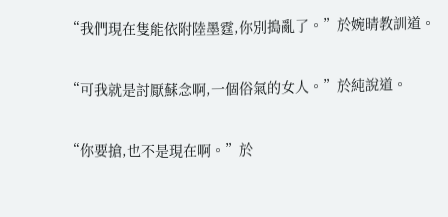“我們現在隻能依附陸墨霆,你別搗亂了。”於婉晴教訓道。

“可我就是討厭蘇念啊,一個俗氣的女人。”於純說道。

“你要搶,也不是現在啊。”於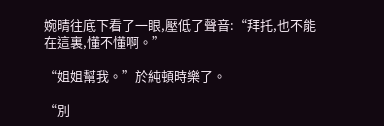婉晴往底下看了一眼,壓低了聲音:“拜托,也不能在這裏,懂不懂啊。”

“姐姐幫我。”於純頓時樂了。

“別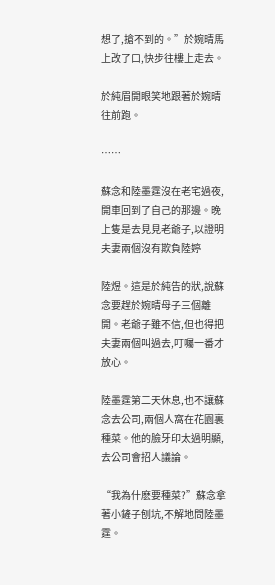想了,搶不到的。”於婉晴馬上改了口,快步往樓上走去。

於純眉開眼笑地跟著於婉晴往前跑。

……

蘇念和陸墨霆沒在老宅過夜,開車回到了自己的那邊。晚上隻是去見見老爺子,以證明夫妻兩個沒有欺負陸婷

陸煜。這是於純告的狀,說蘇念要趕於婉晴母子三個離開。老爺子雖不信,但也得把夫妻兩個叫過去,叮囑一番才放心。

陸墨霆第二天休息,也不讓蘇念去公司,兩個人窩在花園裏種菜。他的臉牙印太過明顯,去公司會招人議論。

“我為什麽要種菜?”蘇念拿著小鏟子刨坑,不解地問陸墨霆。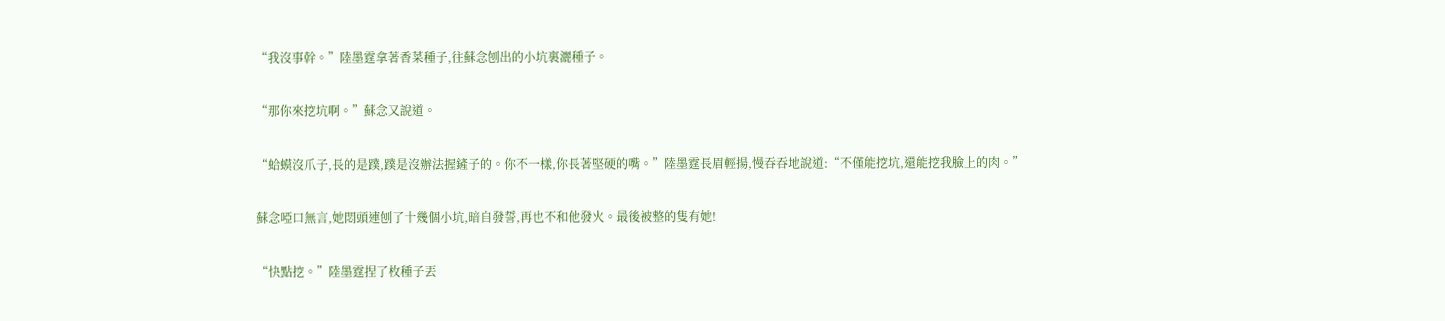“我沒事幹。”陸墨霆拿著香菜種子,往蘇念刨出的小坑裏灑種子。

“那你來挖坑啊。”蘇念又說道。

“蛤蟆沒爪子,長的是蹼,蹼是沒辦法握鏟子的。你不一樣,你長著堅硬的嘴。”陸墨霆長眉輕揚,慢吞吞地說道:“不僅能挖坑,還能挖我臉上的肉。”

蘇念啞口無言,她悶頭連刨了十幾個小坑,暗自發誓,再也不和他發火。最後被整的隻有她!

“快點挖。”陸墨霆捏了枚種子丟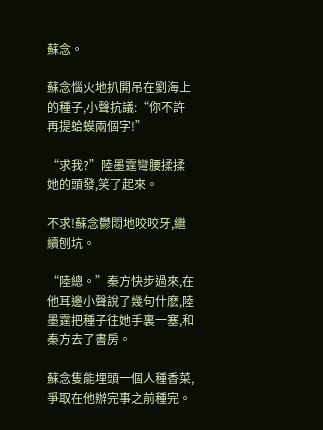蘇念。

蘇念惱火地扒開吊在劉海上的種子,小聲抗議:“你不許再提蛤蟆兩個字!”

“求我?”陸墨霆彎腰揉揉她的頭發,笑了起來。

不求!蘇念鬱悶地咬咬牙,繼續刨坑。

“陸總。”秦方快步過來,在他耳邊小聲說了幾句什麽,陸墨霆把種子往她手裏一塞,和秦方去了書房。

蘇念隻能埋頭一個人種香菜,爭取在他辦完事之前種完。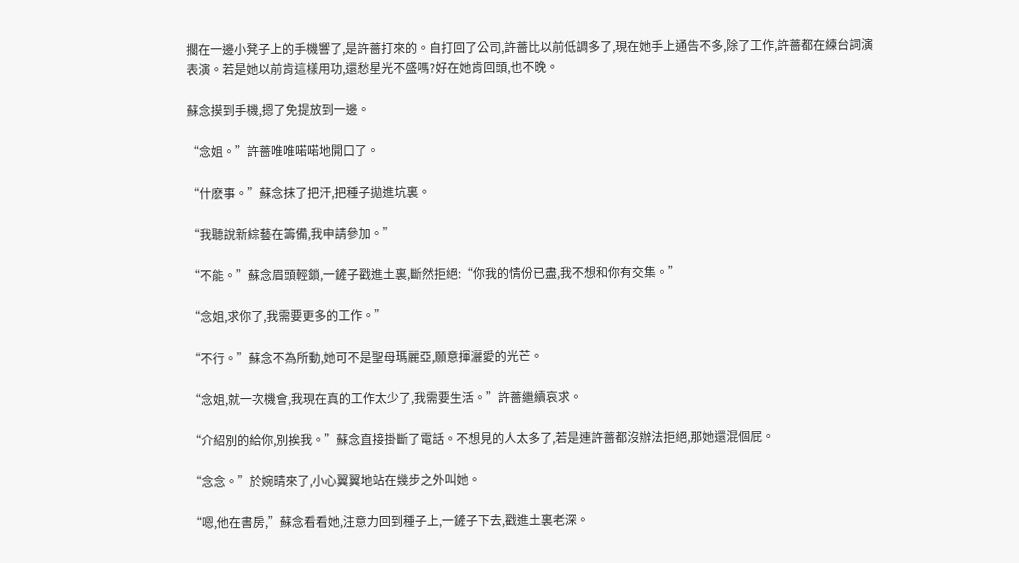擱在一邊小凳子上的手機響了,是許薔打來的。自打回了公司,許薔比以前低調多了,現在她手上通告不多,除了工作,許薔都在練台詞演表演。若是她以前肯這樣用功,還愁星光不盛嗎?好在她肯回頭,也不晚。

蘇念摸到手機,摁了免提放到一邊。

“念姐。”許薔唯唯喏喏地開口了。

“什麽事。”蘇念抹了把汗,把種子拋進坑裏。

“我聽說新綜藝在籌備,我申請參加。”

“不能。”蘇念眉頭輕鎖,一鏟子戳進土裏,斷然拒絕:“你我的情份已盡,我不想和你有交集。”

“念姐,求你了,我需要更多的工作。”

“不行。”蘇念不為所動,她可不是聖母瑪麗亞,願意揮灑愛的光芒。

“念姐,就一次機會,我現在真的工作太少了,我需要生活。”許薔繼續哀求。

“介紹別的給你,別挨我。”蘇念直接掛斷了電話。不想見的人太多了,若是連許薔都沒辦法拒絕,那她還混個屁。

“念念。”於婉晴來了,小心翼翼地站在幾步之外叫她。

“嗯,他在書房,”蘇念看看她,注意力回到種子上,一鏟子下去,戳進土裏老深。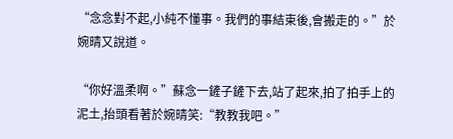“念念對不起,小純不懂事。我們的事結束後,會搬走的。”於婉晴又說道。

“你好溫柔啊。”蘇念一鏟子鏟下去,站了起來,拍了拍手上的泥土,抬頭看著於婉晴笑:“教教我吧。”